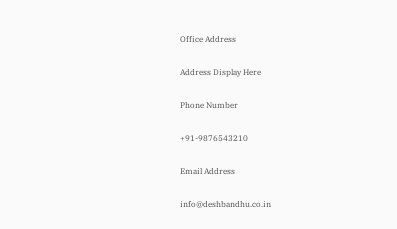Office Address

Address Display Here

Phone Number

+91-9876543210

Email Address

info@deshbandhu.co.in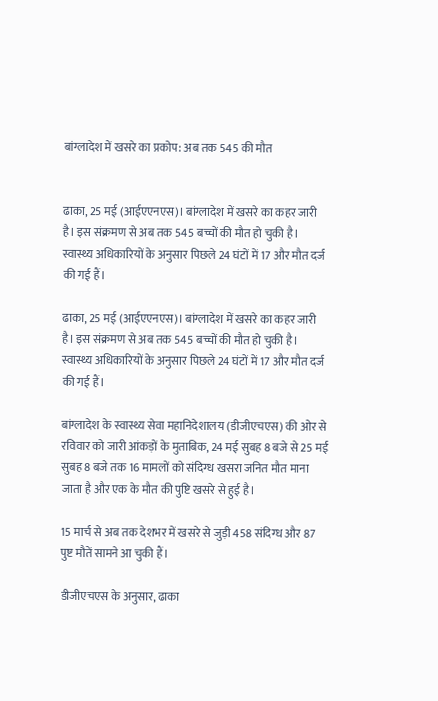बांग्लादेश में खसरे का प्रकोप: अब तक 545 की मौत


ढाका, 25 मई (आईएएनएस)। बांग्लादेश में खसरे का कहर जारी है। इस संक्रमण से अब तक 545 बच्चों की मौत हो चुकी है। स्वास्थ्य अधिकारियों के अनुसार पिछले 24 घंटों में 17 और मौत दर्ज की गई हैं।

ढाका, 25 मई (आईएएनएस)। बांग्लादेश में खसरे का कहर जारी है। इस संक्रमण से अब तक 545 बच्चों की मौत हो चुकी है। स्वास्थ्य अधिकारियों के अनुसार पिछले 24 घंटों में 17 और मौत दर्ज की गई हैं।

बांग्लादेश के स्वास्थ्य सेवा महानिदेशालय (डीजीएचएस) की ओर से रविवार को जारी आंकड़ों के मुताबिक, 24 मई सुबह 8 बजे से 25 मई सुबह 8 बजे तक 16 मामलों को संदिग्ध खसरा जनित मौत माना जाता है और एक के मौत की पुष्टि खसरे से हुई है।

15 मार्च से अब तक देशभर में खसरे से जुड़ी 458 संदिग्ध और 87 पुष्ट मौतें सामने आ चुकी हैं।

डीजीएचएस के अनुसार, ढाका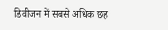डिवीजन में सबसे अधिक छह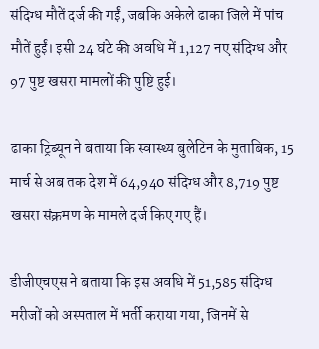संदिग्ध मौतें दर्ज की गईं, जबकि अकेले ढाका जिले में पांच मौतें हुईं। इसी 24 घंटे की अवधि में 1,127 नए संदिग्ध और 97 पुष्ट खसरा मामलों की पुष्टि हुई।

ढाका ट्रिब्यून ने बताया कि स्वास्थ्य बुलेटिन के मुताबिक, 15 मार्च से अब तक देश में 64,940 संदिग्ध और 8,719 पुष्ट खसरा संक्रमण के मामले दर्ज किए गए हैं।

डीजीएचएस ने बताया कि इस अवधि में 51,585 संदिग्ध मरीजों को अस्पताल में भर्ती कराया गया, जिनमें से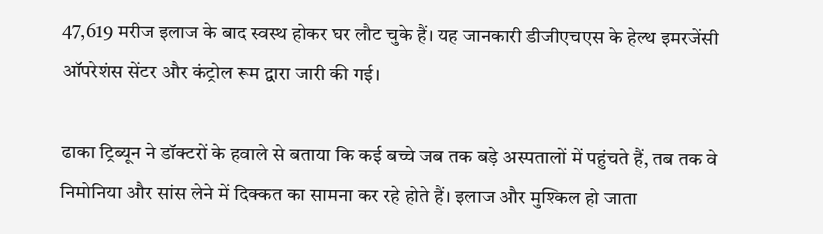47,619 मरीज इलाज के बाद स्वस्थ होकर घर लौट चुके हैं। यह जानकारी डीजीएचएस के हेल्थ इमरजेंसी ऑपरेशंस सेंटर और कंट्रोल रूम द्वारा जारी की गई।

ढाका ट्रिब्यून ने डॉक्टरों के हवाले से बताया कि कई बच्चे जब तक बड़े अस्पतालों में पहुंचते हैं, तब तक वे निमोनिया और सांस लेने में दिक्कत का सामना कर रहे होते हैं। इलाज और मुश्किल हो जाता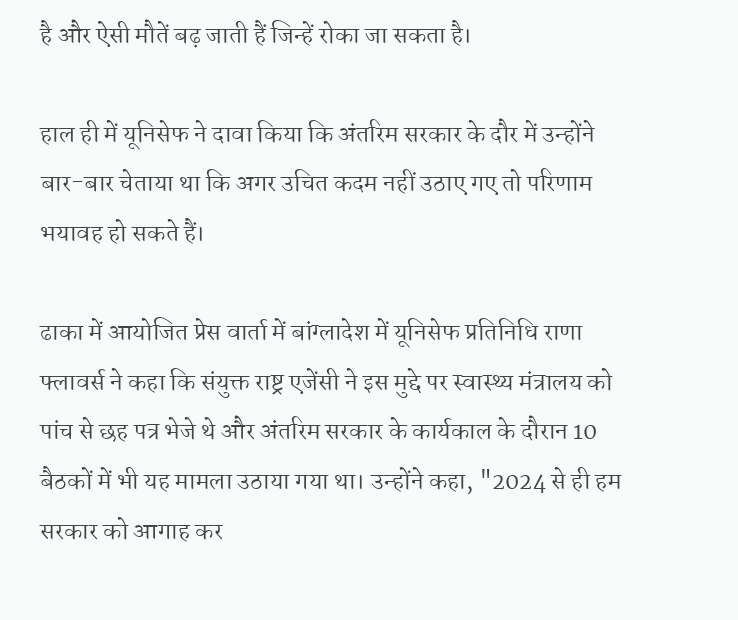है और ऐसी मौतें बढ़ जाती हैं जिन्हें रोका जा सकता है।

हाल ही में यूनिसेफ ने दावा किया कि अंतरिम सरकार के दौर में उन्होंने बार-बार चेताया था कि अगर उचित कदम नहीं उठाए गए तो परिणाम भयावह हो सकते हैं।

ढाका में आयोजित प्रेस वार्ता में बांग्लादेश में यूनिसेफ प्रतिनिधि राणा फ्लावर्स ने कहा कि संयुक्त राष्ट्र एजेंसी ने इस मुद्दे पर स्वास्थ्य मंत्रालय को पांच से छह पत्र भेजे थे और अंतरिम सरकार के कार्यकाल के दौरान 10 बैठकों में भी यह मामला उठाया गया था। उन्होंने कहा, "2024 से ही हम सरकार को आगाह कर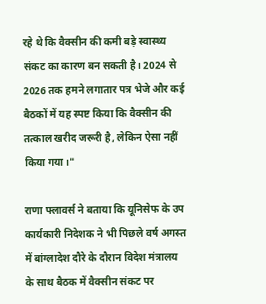रहे थे कि वैक्सीन की कमी बड़े स्वास्थ्य संकट का कारण बन सकती है। 2024 से 2026 तक हमने लगातार पत्र भेजे और कई बैठकों में यह स्पष्ट किया कि वैक्सीन की तत्काल खरीद जरूरी है, लेकिन ऐसा नहीं किया गया।"

राणा फ्लावर्स ने बताया कि यूनिसेफ के उप कार्यकारी निदेशक ने भी पिछले वर्ष अगस्त में बांग्लादेश दौरे के दौरान विदेश मंत्रालय के साथ बैठक में वैक्सीन संकट पर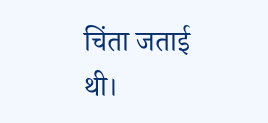चिंता जताई थी।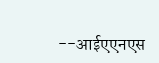--आईएएनएस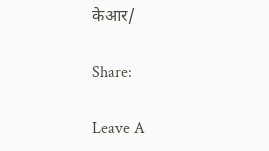केआर/

Share:

Leave A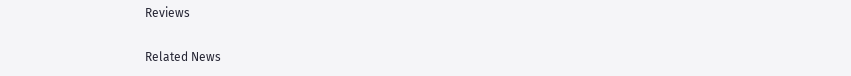Reviews

Related News